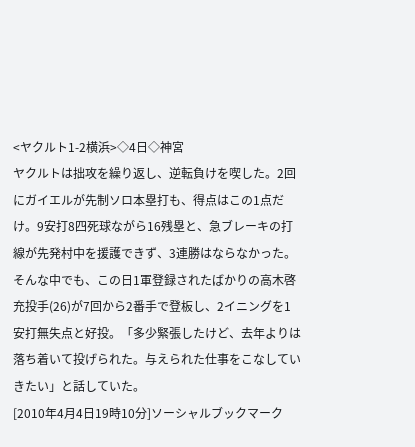<ヤクルト1-2横浜>◇4日◇神宮
ヤクルトは拙攻を繰り返し、逆転負けを喫した。2回にガイエルが先制ソロ本塁打も、得点はこの1点だけ。9安打8四死球ながら16残塁と、急ブレーキの打線が先発村中を援護できず、3連勝はならなかった。そんな中でも、この日1軍登録されたばかりの高木啓充投手(26)が7回から2番手で登板し、2イニングを1安打無失点と好投。「多少緊張したけど、去年よりは落ち着いて投げられた。与えられた仕事をこなしていきたい」と話していた。
[2010年4月4日19時10分]ソーシャルブックマーク